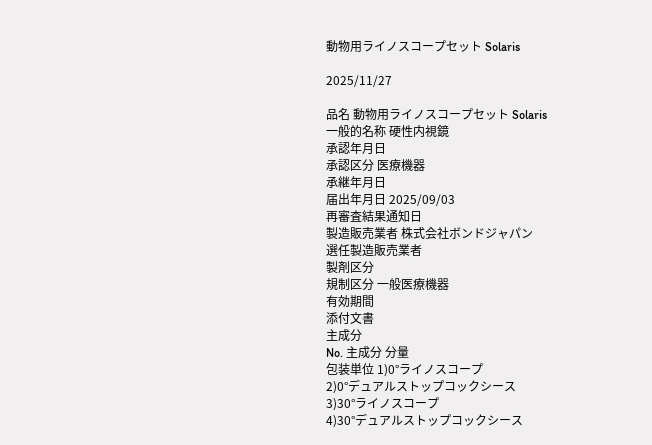動物用ライノスコープセット Solaris

2025/11/27

品名 動物用ライノスコープセット Solaris
一般的名称 硬性内視鏡
承認年月日
承認区分 医療機器
承継年月日
届出年月日 2025/09/03
再審査結果通知日
製造販売業者 株式会社ボンドジャパン
選任製造販売業者
製剤区分
規制区分 一般医療機器
有効期間
添付文書
主成分
No. 主成分 分量
包装単位 1)0°ライノスコープ
2)0°デュアルストップコックシース
3)30°ライノスコープ
4)30°デュアルストップコックシース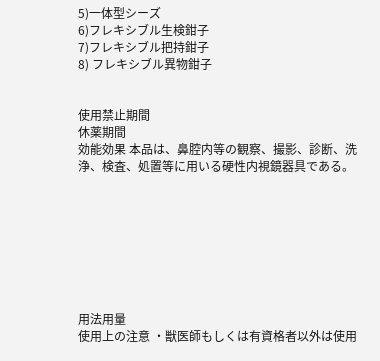5)一体型シーズ
6)フレキシブル生検鉗子
7)フレキシブル把持鉗子
8) フレキシブル異物鉗子


使用禁止期間
休薬期間
効能効果 本品は、鼻腔内等の観察、撮影、診断、洗浄、検査、処置等に用いる硬性内視鏡器具である。








用法用量
使用上の注意 ・獣医師もしくは有資格者以外は使用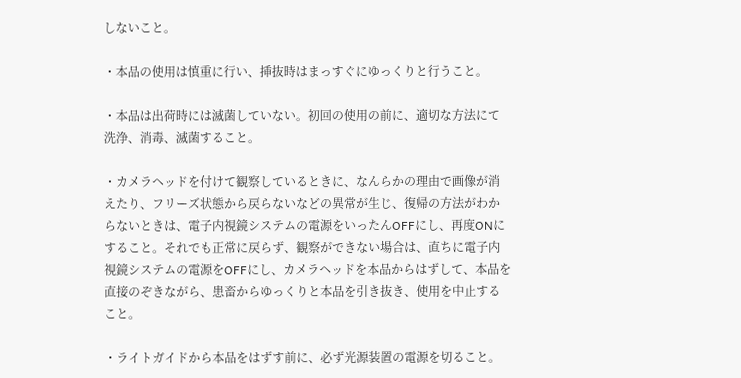しないこと。

・本品の使用は慎重に行い、挿抜時はまっすぐにゆっくりと行うこと。

・本品は出荷時には滅菌していない。初回の使用の前に、適切な方法にて洗浄、消毒、滅菌すること。

・カメラヘッドを付けて観察しているときに、なんらかの理由で画像が消えたり、フリーズ状態から戻らないなどの異常が生じ、復帰の方法がわからないときは、電子内視鏡システムの電源をいったんOFFにし、再度ONにすること。それでも正常に戻らず、観察ができない場合は、直ちに電子内視鏡システムの電源をOFFにし、カメラヘッドを本品からはずして、本品を直接のぞきながら、患畜からゆっくりと本品を引き抜き、使用を中止すること。

・ライトガイドから本品をはずす前に、必ず光源装置の電源を切ること。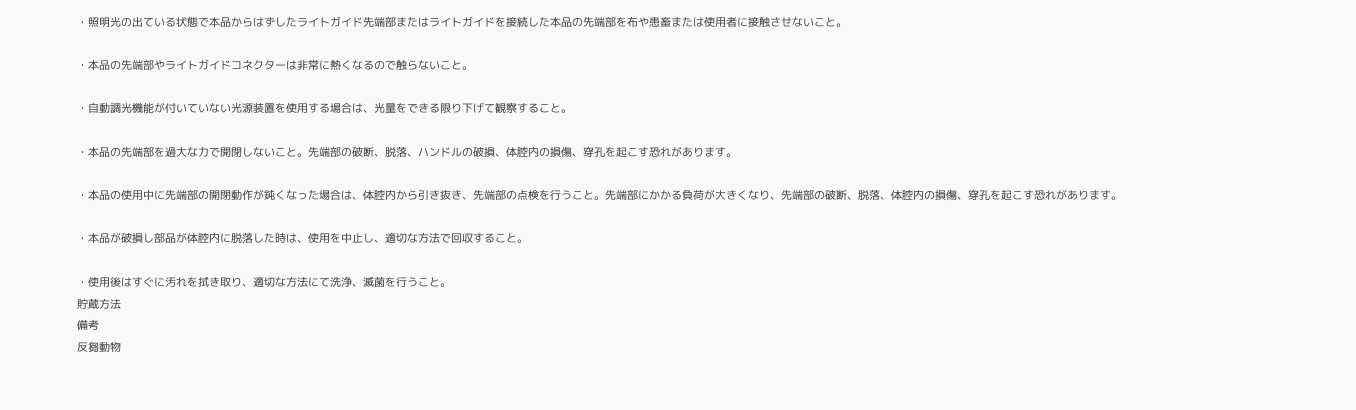・照明光の出ている状態で本品からはずしたライトガイド先端部またはライトガイドを接続した本品の先端部を布や患畜または使用者に接触させないこと。

・本品の先端部やライトガイドコネクターは非常に熱くなるので触らないこと。

・自動調光機能が付いていない光源装置を使用する場合は、光量をできる限り下げて観察すること。

・本品の先端部を過大な力で開閉しないこと。先端部の破断、脱落、ハンドルの破損、体腔内の損傷、穿孔を起こす恐れがあります。

・本品の使用中に先端部の開閉動作が鈍くなった場合は、体腔内から引き抜き、先端部の点検を行うこと。先端部にかかる負荷が大きくなり、先端部の破断、脱落、体腔内の損傷、穿孔を起こす恐れがあります。

・本品が破損し部品が体腔内に脱落した時は、使用を中止し、適切な方法で回収すること。

・使用後はすぐに汚れを拭き取り、適切な方法にて洗浄、滅菌を行うこと。
貯蔵方法
備考
反芻動物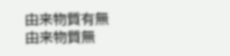由来物質有無 由来物質無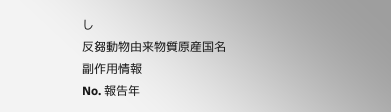し
反芻動物由来物質原産国名
副作用情報
No. 報告年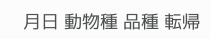月日 動物種 品種 転帰